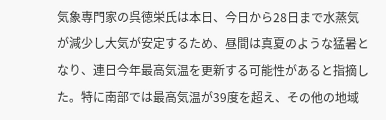気象専門家の呉徳栄氏は本日、今日から28日まで水蒸気が減少し大気が安定するため、昼間は真夏のような猛暑となり、連日今年最高気温を更新する可能性があると指摘した。特に南部では最高気温が39度を超え、その他の地域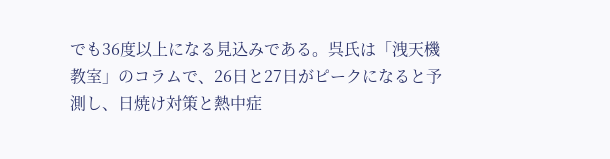でも36度以上になる見込みである。呉氏は「洩天機教室」のコラムで、26日と27日がピークになると予測し、日焼け対策と熱中症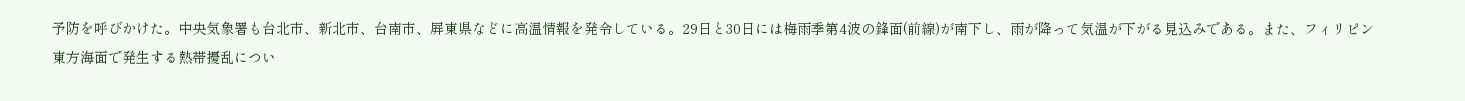予防を呼びかけた。中央気象署も台北市、新北市、台南市、屏東県などに高温情報を発令している。29日と30日には梅雨季第4波の鋒面(前線)が南下し、雨が降って気温が下がる見込みである。また、フィリピン東方海面で発生する熱帯擾乱につい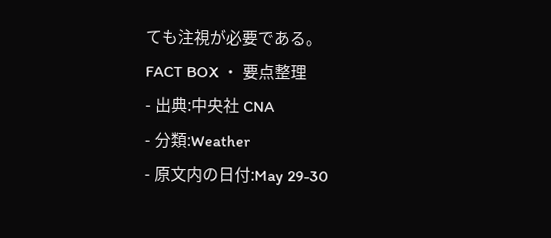ても注視が必要である。
FACT BOX ・ 要点整理
- 出典:中央社 CNA
- 分類:Weather
- 原文内の日付:May 29-30